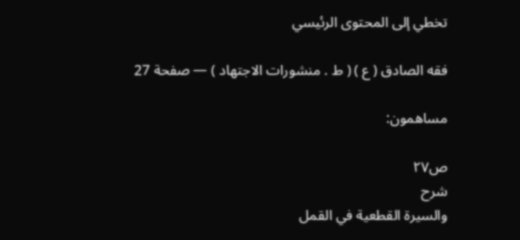تخطي إلى المحتوى الرئيسي

فقه الصادق ( ع ) ( ط . منشورات الاجتهاد ) — صفحة 27

مساهمون:

ص٢٧
شرح
والسيرة القطعية في القمل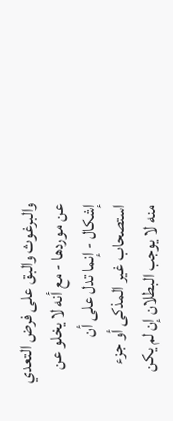والبرغوث والبق على فرض التعدي عن موردها - مع أنه لا يخلو عن إشكال - إنما تدل على أن استصحاب غير المذكى أو جزء منه لا يوجب البطلان إن لم يكن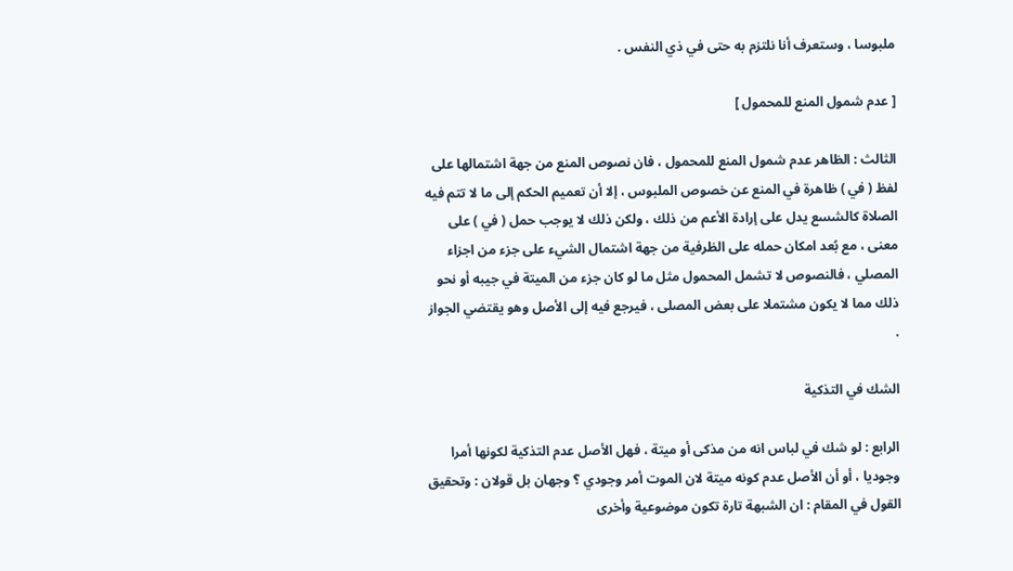ملبوسا ، وستعرف أنا نلتزم به حتى في ذي النفس .

[ عدم شمول المنع للمحمول ]

الثالث : الظاهر عدم شمول المنع للمحمول ، فان نصوص المنع من جهة اشتمالها على لفظ ( في ) ظاهرة في المنع عن خصوص الملبوس ، إلا أن تعميم الحكم إلى ما لا تتم فيه الصلاة كالشسع يدل على إرادة الأعم من ذلك ، ولكن ذلك لا يوجب حمل ( في ) على معنى ، مع بُعد امكان حمله على الظرفية من جهة اشتمال الشيء على جزء من اجزاء المصلي ، فالنصوص لا تشمل المحمول مثل ما لو كان جزء من الميتة في جيبه أو نحو ذلك مما لا يكون مشتملا على بعض المصلى ، فيرجع فيه إلى الأصل وهو يقتضي الجواز .

الشك في التذكية

الرابع : لو شك في لباس انه من مذكى أو ميتة ، فهل الأصل عدم التذكية لكونها أمرا وجوديا ، أو أن الأصل عدم كونه ميتة لان الموت أمر وجودي ؟ وجهان بل قولان : وتحقيق القول في المقام : ان الشبهة تارة تكون موضوعية وأخرى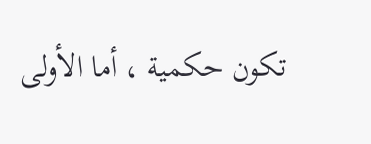تكون حكمية ، أما الأولى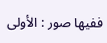ففيها صور : الأولى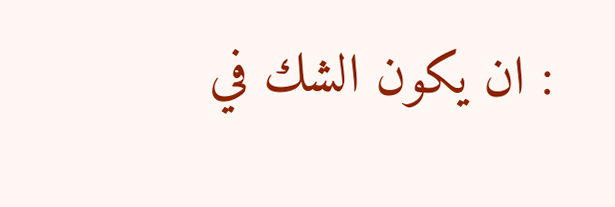: ان يكون الشك في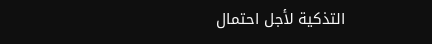التذكية لأجل احتمال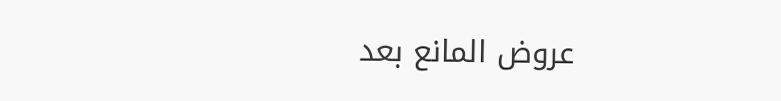عروض المانع بعد